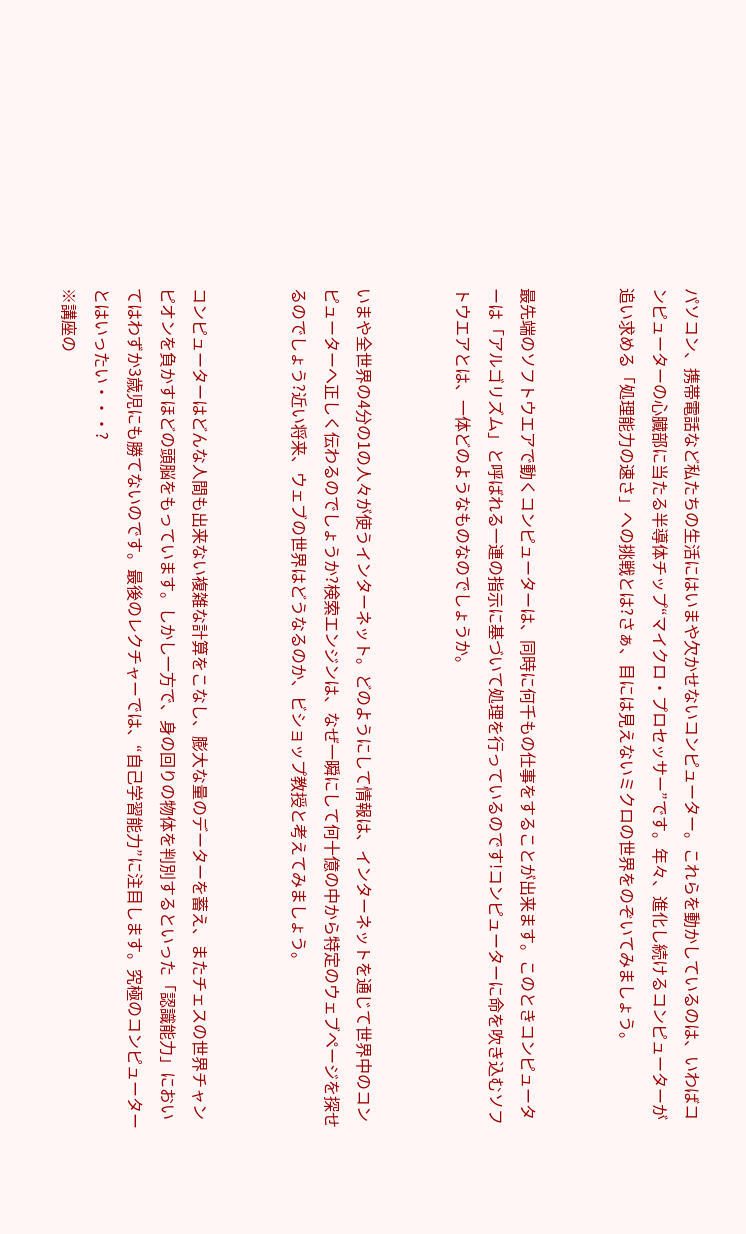パソコン、携帯電話など私たちの生活にはいまや欠かせないコンピューター。これらを動かしているのは、いわばコンピューターの心臓部に当たる半導体チップ“マイクロ・プロセッサー”です。年々、進化し続けるコンピューターが追い求める「処理能力の速さ」への挑戦とは?さぁ、目には見えないミクロの世界をのぞいてみましょう。


最先端のソフトウエアで動くコンピューターは、同時に何千もの仕事をすることが出来ます。このときコンピューターは「アルゴリズム」と呼ばれる一連の指示に基づいて処理を行っているのです!コンピューターに命を吹き込むソフトウエアとは、一体どのようなものなのでしょうか。


いまや全世界の4分の1の人々が使うインターネット。どのようにして情報は、インターネットを通じて世界中のコンピューターへ正しく伝わるのでしょうか?検索エンジンは、なぜ一瞬にして何十億の中から特定のウェブページを探せるのでしょう?近い将来、ウェブの世界はどうなるのか、ビショップ教授と考えてみましょう。


コンピューターはどんな人間も出来ない複雑な計算をこなし、膨大な量のデーターを蓄え、またチェスの世界チャンピオンを負かすほどの頭脳をもっています。しかし一方で、身の回りの物体を判別するといった「認識能力」においてはわずか3歳児にも勝てないのです。最後のレクチャーでは、“自己学習能力”に注目します。究極のコンピューターとはいったい・・・?
※講座の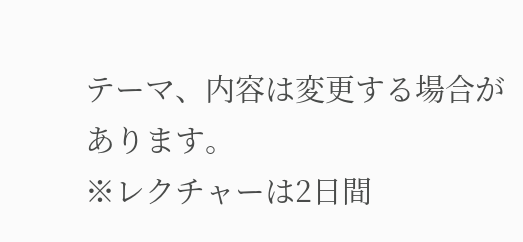テーマ、内容は変更する場合があります。
※レクチャーは2日間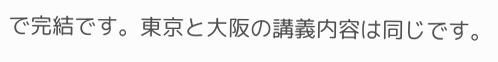で完結です。東京と大阪の講義内容は同じです。